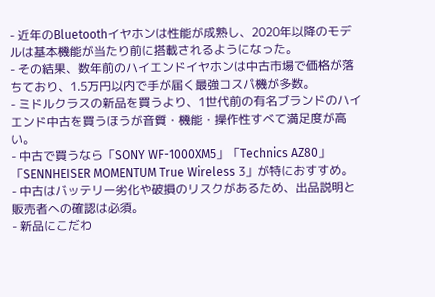- 近年のBluetoothイヤホンは性能が成熟し、2020年以降のモデルは基本機能が当たり前に搭載されるようになった。
- その結果、数年前のハイエンドイヤホンは中古市場で価格が落ちており、1.5万円以内で手が届く最強コスパ機が多数。
- ミドルクラスの新品を買うより、1世代前の有名ブランドのハイエンド中古を買うほうが音質・機能・操作性すべて満足度が高い。
- 中古で買うなら「SONY WF-1000XM5」「Technics AZ80」「SENNHEISER MOMENTUM True Wireless 3」が特におすすめ。
- 中古はバッテリー劣化や破損のリスクがあるため、出品説明と販売者への確認は必須。
- 新品にこだわ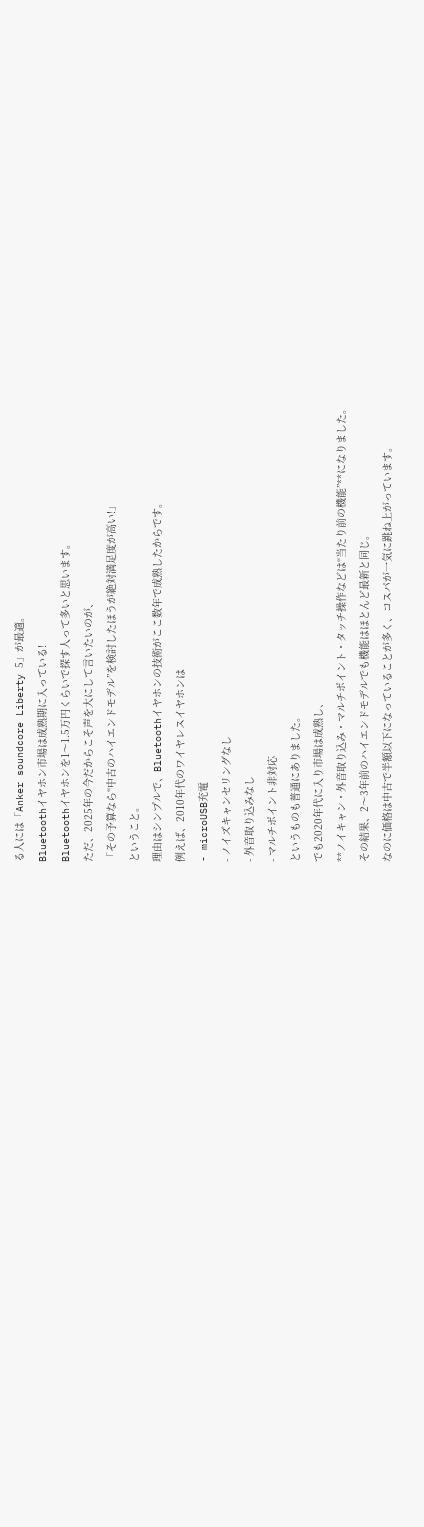る人には「Anker soundcore Liberty 5」が最適。
Bluetoothイヤホン市場は成熟期に入っている!
Bluetoothイヤホンを1〜1.5万円くらいで探す人って多いと思います。
ただ、2025年の今だからこそ声を大にして言いたいのが、
「その予算なら“中古のハイエンドモデル”を検討したほうが絶対満足度が高い!」
ということ。
理由はシンプルで、Bluetoothイヤホンの技術がここ数年で成熟したからです。
例えば、2010年代のワイヤレスイヤホンは
- microUSB充電
- ノイズキャンセリングなし
- 外音取り込みなし
- マルチポイント非対応
というものも普通にありました。
でも2020年代に入り市場は成熟し、
**ノイキャン・外音取り込み・マルチポイント・タッチ操作などは“当たり前の機能”**になりました。
その結果、2〜3年前のハイエンドモデルでも機能はほとんど最新と同じ。
なのに価格は中古で半額以下になっていることが多く、コスパが一気に跳ね上がっています。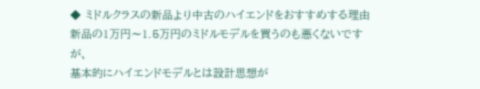◆ ミドルクラスの新品より中古のハイエンドをおすすめする理由
新品の1万円〜1.5万円のミドルモデルを買うのも悪くないですが、
基本的にハイエンドモデルとは設計思想が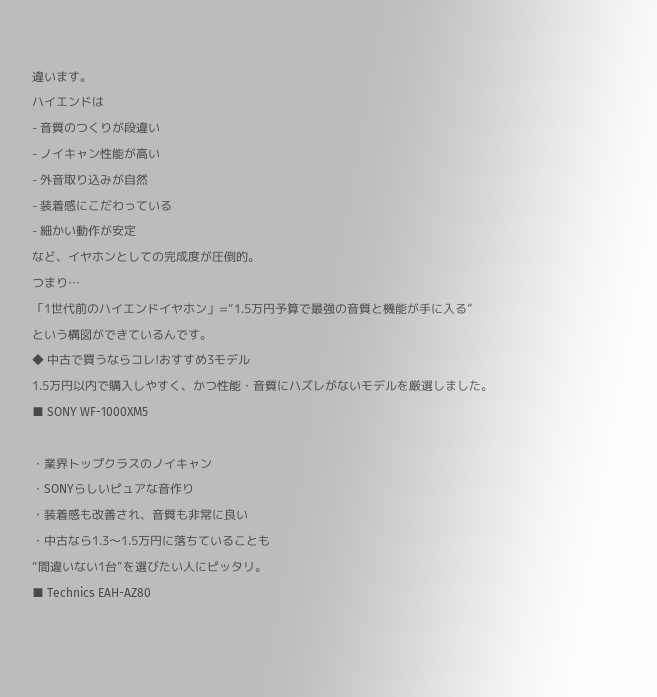違います。
ハイエンドは
- 音質のつくりが段違い
- ノイキャン性能が高い
- 外音取り込みが自然
- 装着感にこだわっている
- 細かい動作が安定
など、イヤホンとしての完成度が圧倒的。
つまり…
「1世代前のハイエンドイヤホン」=“1.5万円予算で最強の音質と機能が手に入る”
という構図ができているんです。
◆ 中古で買うならコレ!おすすめ3モデル
1.5万円以内で購入しやすく、かつ性能・音質にハズレがないモデルを厳選しました。
■ SONY WF-1000XM5

・業界トップクラスのノイキャン
・SONYらしいピュアな音作り
・装着感も改善され、音質も非常に良い
・中古なら1.3〜1.5万円に落ちていることも
“間違いない1台”を選びたい人にピッタリ。
■ Technics EAH-AZ80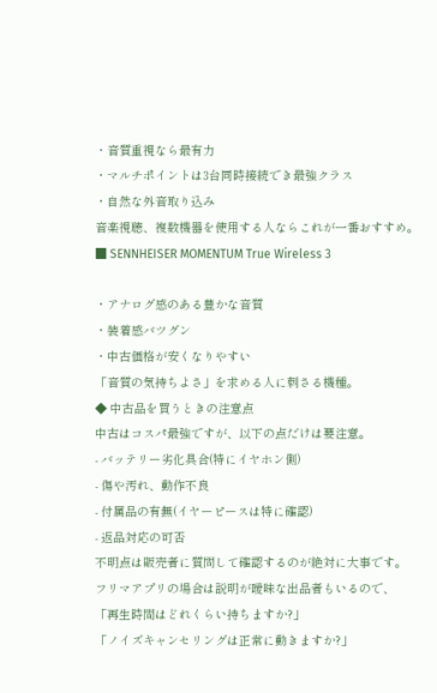・音質重視なら最有力
・マルチポイントは3台同時接続でき最強クラス
・自然な外音取り込み
音楽視聴、複数機器を使用する人ならこれが一番おすすめ。
■ SENNHEISER MOMENTUM True Wireless 3

・アナログ感のある豊かな音質
・装着感バツグン
・中古価格が安くなりやすい
「音質の気持ちよさ」を求める人に刺さる機種。
◆ 中古品を買うときの注意点
中古はコスパ最強ですが、以下の点だけは要注意。
- バッテリー劣化具合(特にイヤホン側)
- 傷や汚れ、動作不良
- 付属品の有無(イヤーピースは特に確認)
- 返品対応の可否
不明点は販売者に質問して確認するのが絶対に大事です。
フリマアプリの場合は説明が曖昧な出品者もいるので、
「再生時間はどれくらい持ちますか?」
「ノイズキャンセリングは正常に動きますか?」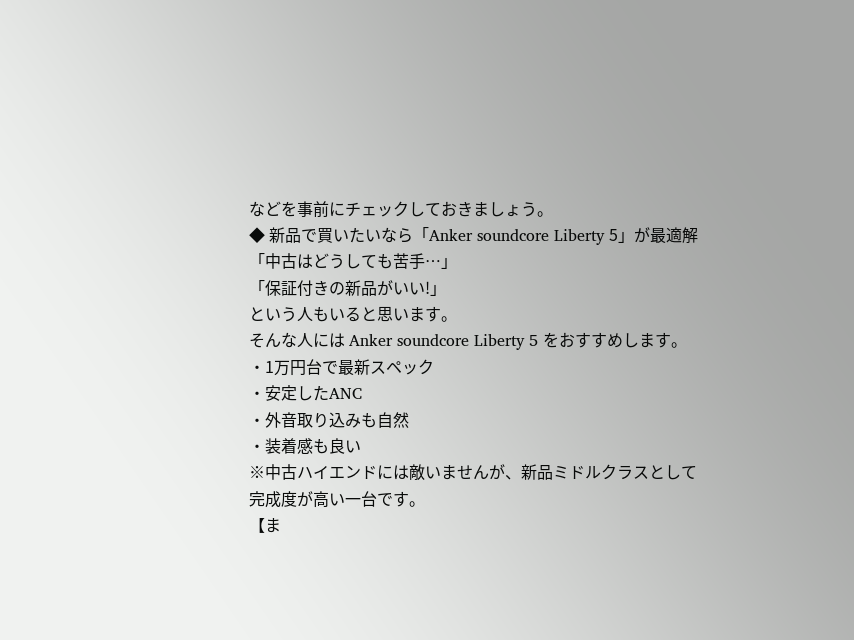などを事前にチェックしておきましょう。
◆ 新品で買いたいなら「Anker soundcore Liberty 5」が最適解
「中古はどうしても苦手…」
「保証付きの新品がいい!」
という人もいると思います。
そんな人には Anker soundcore Liberty 5 をおすすめします。
・1万円台で最新スペック
・安定したANC
・外音取り込みも自然
・装着感も良い
※中古ハイエンドには敵いませんが、新品ミドルクラスとして完成度が高い一台です。
【ま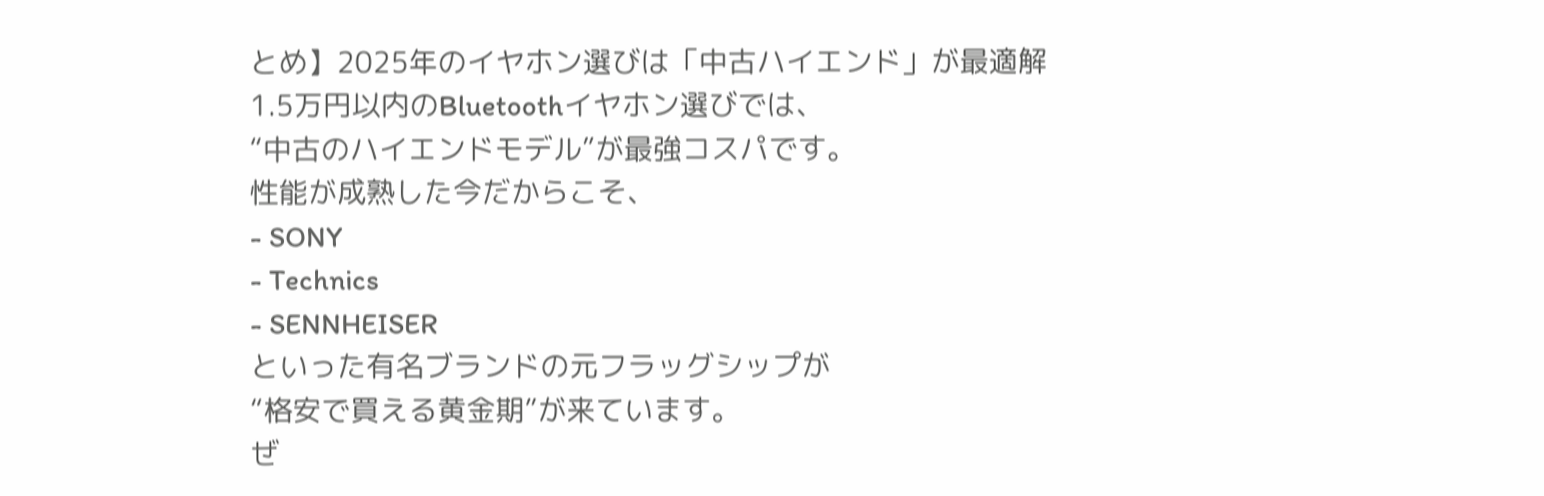とめ】2025年のイヤホン選びは「中古ハイエンド」が最適解
1.5万円以内のBluetoothイヤホン選びでは、
“中古のハイエンドモデル”が最強コスパです。
性能が成熟した今だからこそ、
- SONY
- Technics
- SENNHEISER
といった有名ブランドの元フラッグシップが
“格安で買える黄金期”が来ています。
ぜ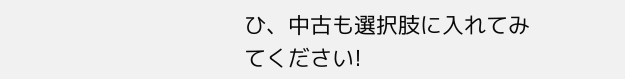ひ、中古も選択肢に入れてみてください!